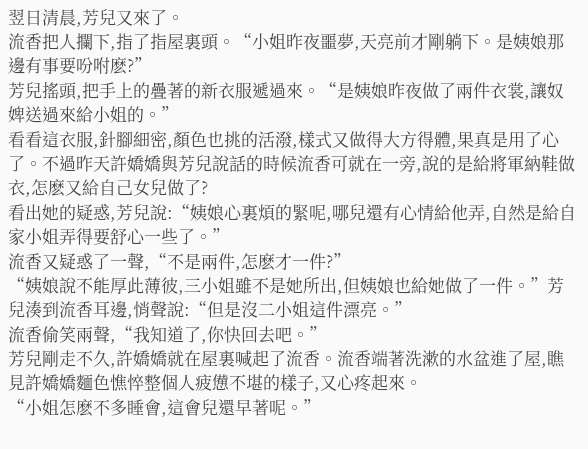翌日清晨,芳兒又來了。
流香把人攔下,指了指屋裏頭。“小姐昨夜噩夢,天亮前才剛躺下。是姨娘那邊有事要吩咐麽?”
芳兒搖頭,把手上的疊著的新衣服遞過來。“是姨娘昨夜做了兩件衣裳,讓奴婢送過來給小姐的。”
看看這衣服,針腳細密,顏色也挑的活潑,樣式又做得大方得體,果真是用了心了。不過昨天許嬌嬌與芳兒說話的時候流香可就在一旁,說的是給將軍納鞋做衣,怎麽又給自己女兒做了?
看出她的疑惑,芳兒說:“姨娘心裏煩的緊呢,哪兒還有心情給他弄,自然是給自家小姐弄得要舒心一些了。”
流香又疑惑了一聲,“不是兩件,怎麽才一件?”
“姨娘說不能厚此薄彼,三小姐雖不是她所出,但姨娘也給她做了一件。”芳兒湊到流香耳邊,悄聲說:“但是沒二小姐這件漂亮。”
流香偷笑兩聲,“我知道了,你快回去吧。”
芳兒剛走不久,許嬌嬌就在屋裏喊起了流香。流香端著洗漱的水盆進了屋,瞧見許嬌嬌麵色憔悴整個人疲憊不堪的樣子,又心疼起來。
“小姐怎麽不多睡會,這會兒還早著呢。”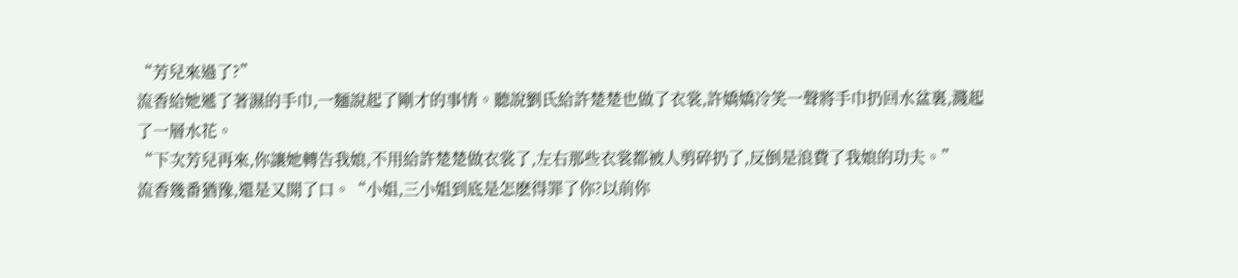“芳兒來過了?”
流香給她遞了著濕的手巾,一麵說起了剛才的事情。聽說劉氏給許楚楚也做了衣裳,許嬌嬌冷笑一聲將手巾扔回水盆裏,濺起了一層水花。
“下次芳兒再來,你讓她轉告我娘,不用給許楚楚做衣裳了,左右那些衣裳都被人剪碎扔了,反倒是浪費了我娘的功夫。”
流香幾番猶豫,還是又開了口。“小姐,三小姐到底是怎麽得罪了你?以前你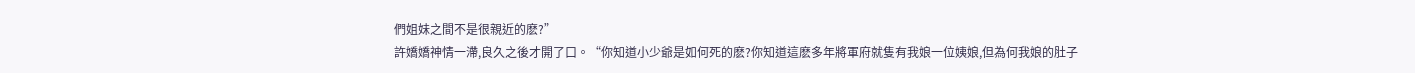們姐妹之間不是很親近的麽?”
許嬌嬌神情一滯,良久之後才開了口。“你知道小少爺是如何死的麽?你知道這麽多年將軍府就隻有我娘一位姨娘,但為何我娘的肚子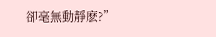卻毫無動靜麽?”